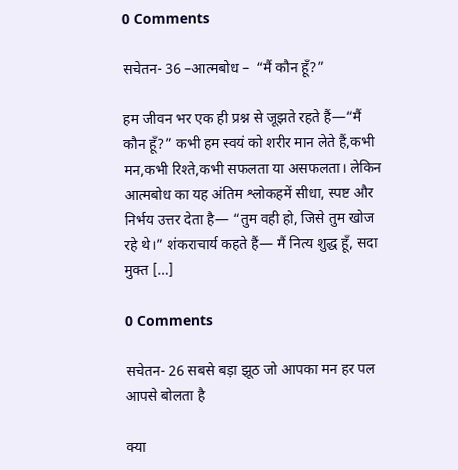0 Comments

सचेतन- 36 –आत्मबोध –  “मैं कौन हूँ?”

हम जीवन भर एक ही प्रश्न से जूझते रहते हैं—“मैं कौन हूँ?” कभी हम स्वयं को शरीर मान लेते हैं,कभी मन,कभी रिश्ते,कभी सफलता या असफलता। लेकिन आत्मबोध का यह अंतिम श्लोकहमें सीधा, स्पष्ट और निर्भय उत्तर देता है— “तुम वही हो, जिसे तुम खोज रहे थे।” शंकराचार्य कहते हैं— मैं नित्य शुद्ध हूँ, सदा मुक्त […]

0 Comments

सचेतन- 26 सबसे बड़ा झूठ जो आपका मन हर पल आपसे बोलता है

क्या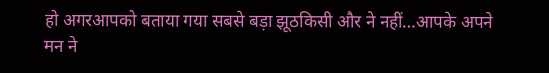हो अगरआपको बताया गया सबसे बड़ा झूठकिसी और ने नहीं…आपके अपने मन ने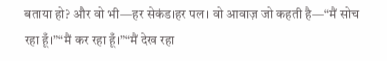बताया हो? और वो भी—हर सेकंड।हर पल। वो आवाज़ जो कहती है—“मैं सोच रहा हूँ।”“मैं कर रहा हूँ।”“मैं देख रहा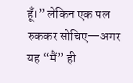हूँ।” लेकिन एक पल रुककर सोचिए—अगर यह “मैं” ही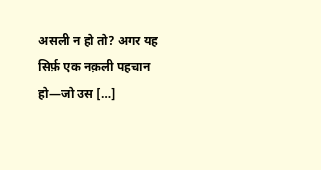असली न हो तो? अगर यह सिर्फ़ एक नक़ली पहचान हो—जो उस […]